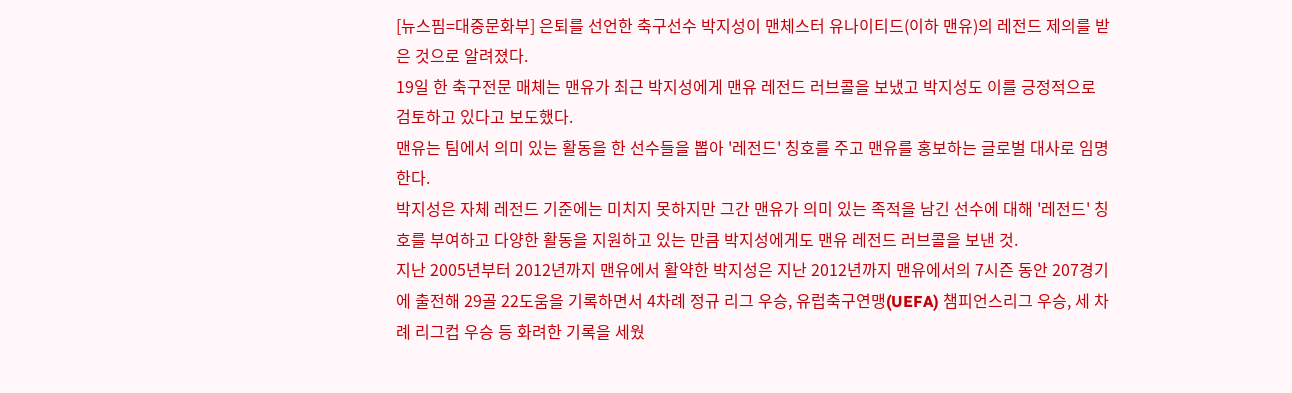[뉴스핌=대중문화부] 은퇴를 선언한 축구선수 박지성이 맨체스터 유나이티드(이하 맨유)의 레전드 제의를 받은 것으로 알려졌다.
19일 한 축구전문 매체는 맨유가 최근 박지성에게 맨유 레전드 러브콜을 보냈고 박지성도 이를 긍정적으로 검토하고 있다고 보도했다.
맨유는 팀에서 의미 있는 활동을 한 선수들을 뽑아 '레전드' 칭호를 주고 맨유를 홍보하는 글로벌 대사로 임명한다.
박지성은 자체 레전드 기준에는 미치지 못하지만 그간 맨유가 의미 있는 족적을 남긴 선수에 대해 '레전드' 칭호를 부여하고 다양한 활동을 지원하고 있는 만큼 박지성에게도 맨유 레전드 러브콜을 보낸 것.
지난 2005년부터 2012년까지 맨유에서 활약한 박지성은 지난 2012년까지 맨유에서의 7시즌 동안 207경기에 출전해 29골 22도움을 기록하면서 4차례 정규 리그 우승, 유럽축구연맹(UEFA) 챔피언스리그 우승, 세 차례 리그컵 우승 등 화려한 기록을 세웠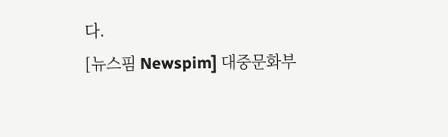다.
[뉴스핌 Newspim] 대중문화부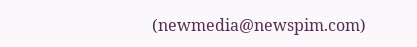(newmedia@newspim.com)